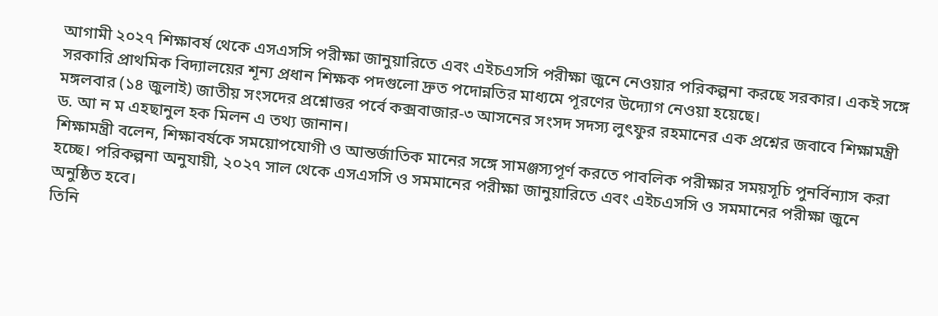আগামী ২০২৭ শিক্ষাবর্ষ থেকে এসএসসি পরীক্ষা জানুয়ারিতে এবং এইচএসসি পরীক্ষা জুনে নেওয়ার পরিকল্পনা করছে সরকার। একই সঙ্গে সরকারি প্রাথমিক বিদ্যালয়ের শূন্য প্রধান শিক্ষক পদগুলো দ্রুত পদোন্নতির মাধ্যমে পূরণের উদ্যোগ নেওয়া হয়েছে।
মঙ্গলবার (১৪ জুলাই) জাতীয় সংসদের প্রশ্নোত্তর পর্বে কক্সবাজার-৩ আসনের সংসদ সদস্য লুৎফুর রহমানের এক প্রশ্নের জবাবে শিক্ষামন্ত্রী ড. আ ন ম এহছানুল হক মিলন এ তথ্য জানান।
শিক্ষামন্ত্রী বলেন, শিক্ষাবর্ষকে সময়োপযোগী ও আন্তর্জাতিক মানের সঙ্গে সামঞ্জস্যপূর্ণ করতে পাবলিক পরীক্ষার সময়সূচি পুনর্বিন্যাস করা হচ্ছে। পরিকল্পনা অনুযায়ী, ২০২৭ সাল থেকে এসএসসি ও সমমানের পরীক্ষা জানুয়ারিতে এবং এইচএসসি ও সমমানের পরীক্ষা জুনে অনুষ্ঠিত হবে।
তিনি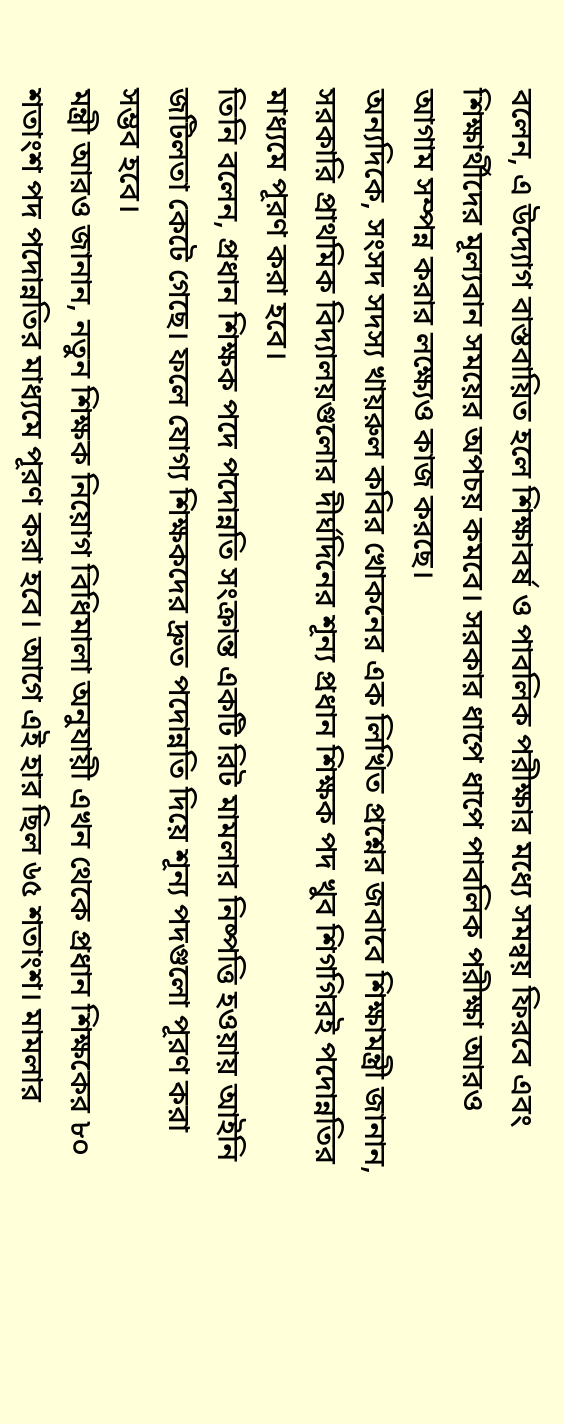বলেন, এ উদ্যোগ বাস্তবায়িত হলে শিক্ষাবর্ষ ও পাবলিক পরীক্ষার মধ্যে সমন্বয় ফিরবে এবং শিক্ষার্থীদের মূল্যবান সময়ের অপচয় কমবে। সরকার ধাপে ধাপে পাবলিক পরীক্ষা আরও আগাম সম্পন্ন করার লক্ষ্যেও কাজ করছে।
অন্যদিকে, সংসদ সদস্য খায়রুল কবির খোকনের এক লিখিত প্রশ্নের জবাবে শিক্ষামন্ত্রী জানান, সরকারি প্রাথমিক বিদ্যালয়গুলোর দীর্ঘদিনের শূন্য প্রধান শিক্ষক পদ খুব শিগগিরই পদোন্নতির মাধ্যমে পূরণ করা হবে।
তিনি বলেন, প্রধান শিক্ষক পদে পদোন্নতি সংক্রান্ত একটি রিট মামলার নিষ্পত্তি হওয়ায় আইনি জটিলতা কেটে গেছে। ফলে যোগ্য শিক্ষকদের দ্রুত পদোন্নতি দিয়ে শূন্য পদগুলো পূরণ করা সম্ভব হবে।
মন্ত্রী আরও জানান, নতুন শিক্ষক নিয়োগ বিধিমালা অনুযায়ী এখন থেকে প্রধান শিক্ষকের ৮০ শতাংশ পদ পদোন্নতির মাধ্যমে পূরণ করা হবে। আগে এই হার ছিল ৬৫ শতাংশ। মামলার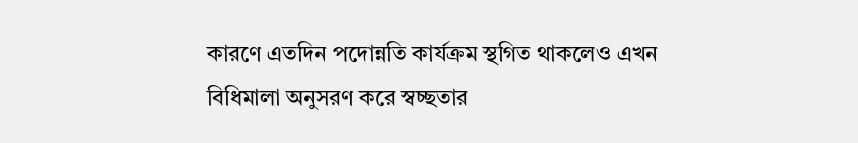কারণে এতদিন পদোন্নতি কার্যক্রম স্থগিত থাকলেও এখন বিধিমালা অনুসরণ করে স্বচ্ছতার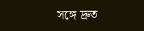সঙ্গে দ্রুত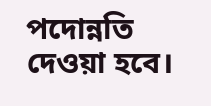পদোন্নতি দেওয়া হবে।